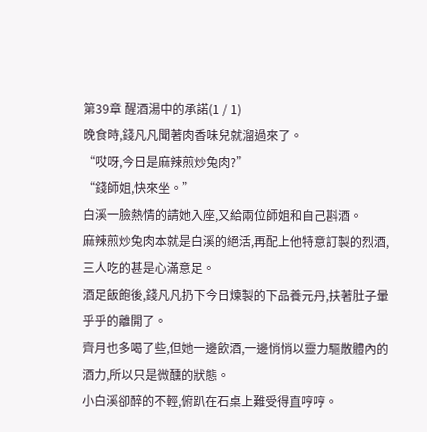第39章 醒酒湯中的承諾(1 / 1)
晚食時,錢凡凡聞著肉香味兒就溜過來了。
“哎呀,今日是麻辣煎炒兔肉?”
“錢師姐,快來坐。”
白溪一臉熱情的請她入座,又給兩位師姐和自己斟酒。
麻辣煎炒兔肉本就是白溪的絕活,再配上他特意訂製的烈酒,三人吃的甚是心滿意足。
酒足飯飽後,錢凡凡扔下今日煉製的下品養元丹,扶著肚子暈乎乎的離開了。
齊月也多喝了些,但她一邊飲酒,一邊悄悄以靈力驅散體內的酒力,所以只是微醺的狀態。
小白溪卻醉的不輕,俯趴在石桌上難受得直哼哼。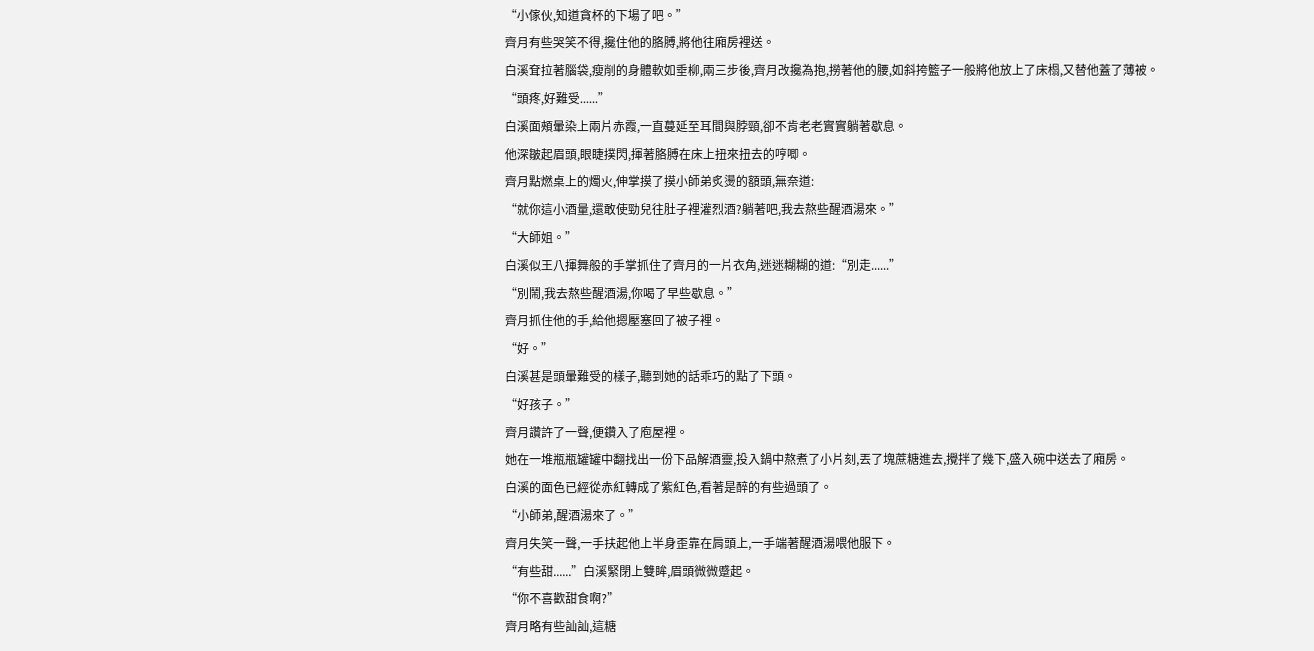“小傢伙,知道貪杯的下場了吧。”
齊月有些哭笑不得,攙住他的胳膊,將他往廂房裡送。
白溪耷拉著腦袋,瘦削的身體軟如垂柳,兩三步後,齊月改攙為抱,撈著他的腰,如斜挎籃子一般將他放上了床榻,又替他蓋了薄被。
“頭疼,好難受......”
白溪面頰暈染上兩片赤霞,一直蔓延至耳間與脖頸,卻不肯老老實實躺著歇息。
他深皺起眉頭,眼睫撲閃,揮著胳膊在床上扭來扭去的哼唧。
齊月點燃桌上的燭火,伸掌摸了摸小師弟炙燙的額頭,無奈道:
“就你這小酒量,還敢使勁兒往肚子裡灌烈酒?躺著吧,我去熬些醒酒湯來。”
“大師姐。”
白溪似王八揮舞般的手掌抓住了齊月的一片衣角,迷迷糊糊的道:“別走......”
“別鬧,我去熬些醒酒湯,你喝了早些歇息。”
齊月抓住他的手,給他摁壓塞回了被子裡。
“好。”
白溪甚是頭暈難受的樣子,聽到她的話乖巧的點了下頭。
“好孩子。”
齊月讚許了一聲,便鑽入了庖屋裡。
她在一堆瓶瓶罐罐中翻找出一份下品解酒靈,投入鍋中熬煮了小片刻,丟了塊蔗糖進去,攪拌了幾下,盛入碗中送去了廂房。
白溪的面色已經從赤紅轉成了紫紅色,看著是醉的有些過頭了。
“小師弟,醒酒湯來了。”
齊月失笑一聲,一手扶起他上半身歪靠在肩頭上,一手端著醒酒湯喂他服下。
“有些甜......”白溪緊閉上雙眸,眉頭微微蹙起。
“你不喜歡甜食啊?”
齊月略有些訕訕,這糖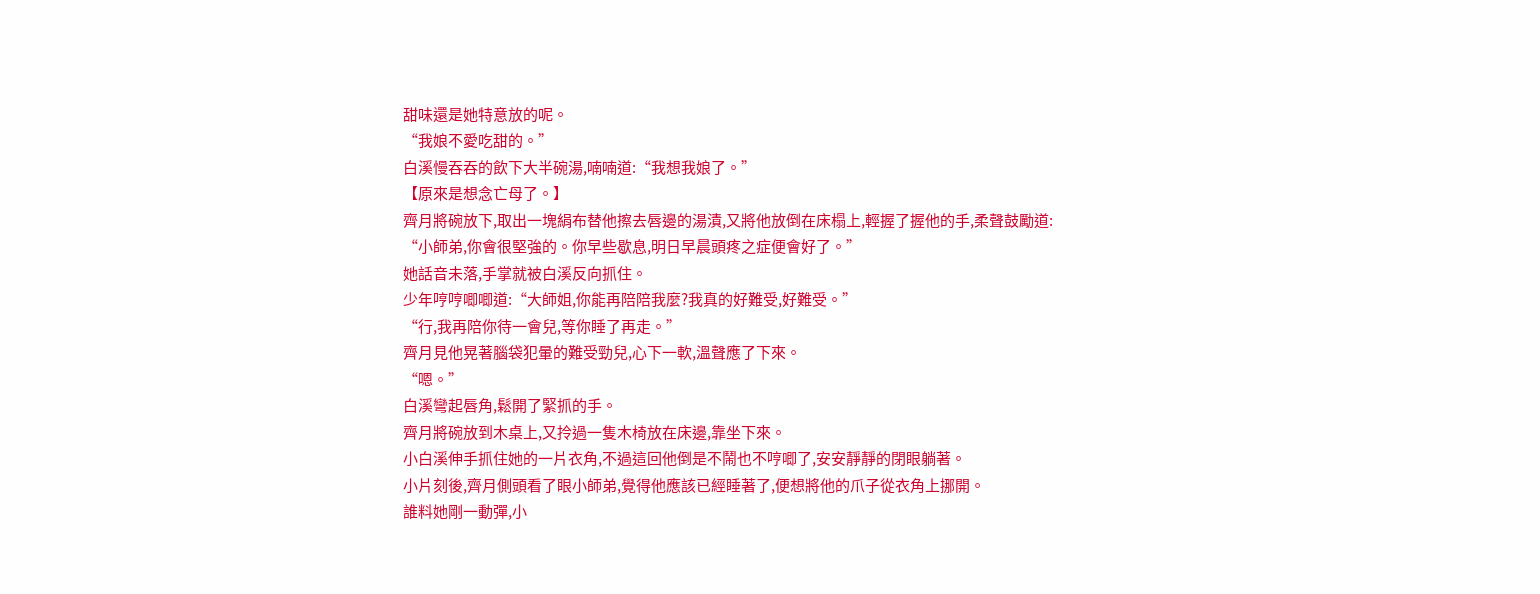甜味還是她特意放的呢。
“我娘不愛吃甜的。”
白溪慢吞吞的飲下大半碗湯,喃喃道:“我想我娘了。”
【原來是想念亡母了。】
齊月將碗放下,取出一塊絹布替他擦去唇邊的湯漬,又將他放倒在床榻上,輕握了握他的手,柔聲鼓勵道:
“小師弟,你會很堅強的。你早些歇息,明日早晨頭疼之症便會好了。”
她話音未落,手掌就被白溪反向抓住。
少年哼哼唧唧道:“大師姐,你能再陪陪我麼?我真的好難受,好難受。”
“行,我再陪你待一會兒,等你睡了再走。”
齊月見他晃著腦袋犯暈的難受勁兒,心下一軟,溫聲應了下來。
“嗯。”
白溪彎起唇角,鬆開了緊抓的手。
齊月將碗放到木桌上,又拎過一隻木椅放在床邊,靠坐下來。
小白溪伸手抓住她的一片衣角,不過這回他倒是不鬧也不哼唧了,安安靜靜的閉眼躺著。
小片刻後,齊月側頭看了眼小師弟,覺得他應該已經睡著了,便想將他的爪子從衣角上挪開。
誰料她剛一動彈,小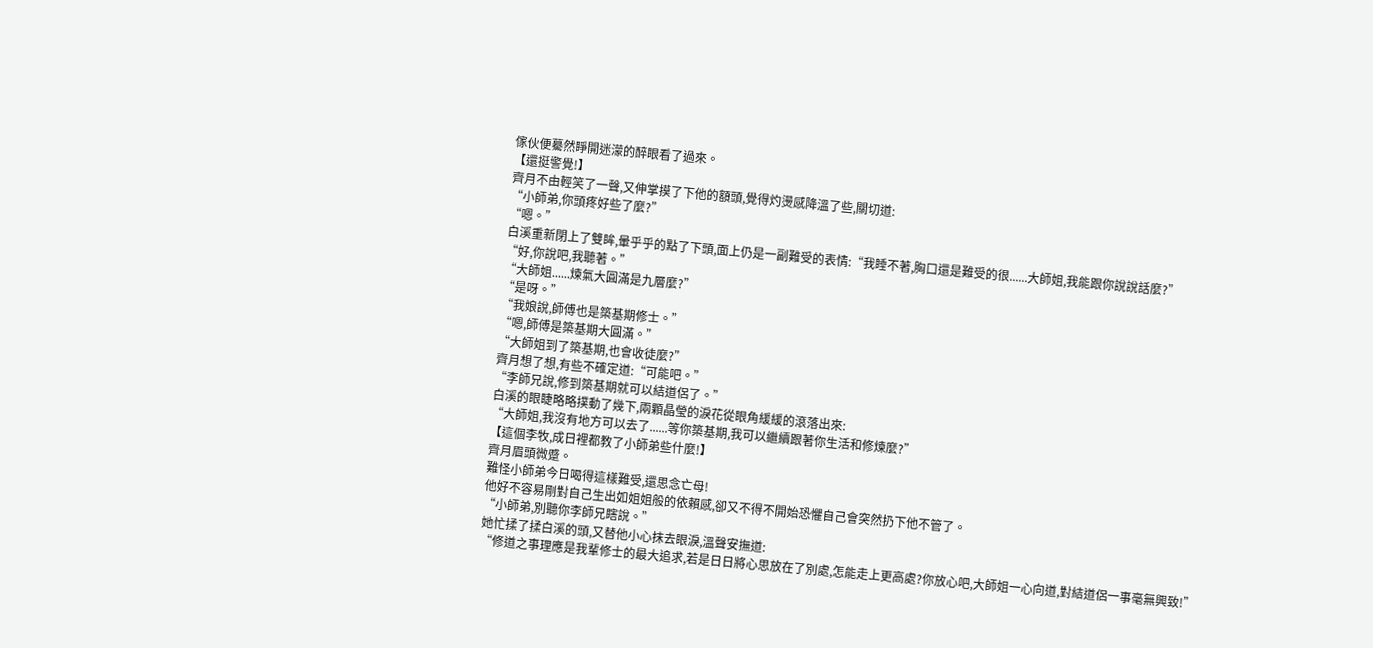傢伙便驀然睜開迷濛的醉眼看了過來。
【還挺警覺!】
齊月不由輕笑了一聲,又伸掌摸了下他的額頭,覺得灼燙感降溫了些,關切道:
“小師弟,你頭疼好些了麼?”
“嗯。”
白溪重新閉上了雙眸,暈乎乎的點了下頭,面上仍是一副難受的表情:“我睡不著,胸口還是難受的很......大師姐,我能跟你說說話麼?”
“好,你說吧,我聽著。”
“大師姐......煉氣大圓滿是九層麼?”
“是呀。”
“我娘說,師傅也是築基期修士。”
“嗯,師傅是築基期大圓滿。”
“大師姐到了築基期,也會收徒麼?”
齊月想了想,有些不確定道:“可能吧。”
“李師兄說,修到築基期就可以結道侶了。”
白溪的眼睫略略撲動了幾下,兩顆晶瑩的淚花從眼角緩緩的滾落出來:
“大師姐,我沒有地方可以去了......等你築基期,我可以繼續跟著你生活和修煉麼?”
【這個李牧,成日裡都教了小師弟些什麼!】
齊月眉頭微蹙。
難怪小師弟今日喝得這樣難受,還思念亡母!
他好不容易剛對自己生出如姐姐般的依賴感,卻又不得不開始恐懼自己會突然扔下他不管了。
“小師弟,別聽你李師兄瞎說。”
她忙揉了揉白溪的頭,又替他小心抹去眼淚,溫聲安撫道:
“修道之事理應是我輩修士的最大追求,若是日日將心思放在了別處,怎能走上更高處?你放心吧,大師姐一心向道,對結道侶一事毫無興致!”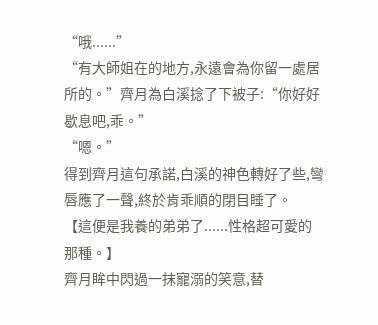“哦......”
“有大師姐在的地方,永遠會為你留一處居所的。”齊月為白溪捻了下被子:“你好好歇息吧,乖。”
“嗯。”
得到齊月這句承諾,白溪的神色轉好了些,彎唇應了一聲,終於肯乖順的閉目睡了。
【這便是我養的弟弟了......性格超可愛的那種。】
齊月眸中閃過一抹寵溺的笑意,替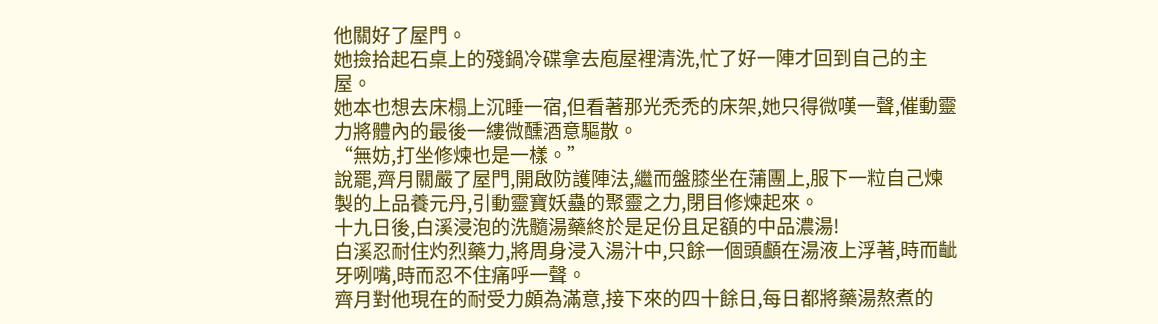他關好了屋門。
她撿拾起石桌上的殘鍋冷碟拿去庖屋裡清洗,忙了好一陣才回到自己的主屋。
她本也想去床榻上沉睡一宿,但看著那光禿禿的床架,她只得微嘆一聲,催動靈力將體內的最後一縷微醺酒意驅散。
“無妨,打坐修煉也是一樣。”
說罷,齊月關嚴了屋門,開啟防護陣法,繼而盤膝坐在蒲團上,服下一粒自己煉製的上品養元丹,引動靈寶妖蠱的聚靈之力,閉目修煉起來。
十九日後,白溪浸泡的洗髓湯藥終於是足份且足額的中品濃湯!
白溪忍耐住灼烈藥力,將周身浸入湯汁中,只餘一個頭顱在湯液上浮著,時而齜牙咧嘴,時而忍不住痛呼一聲。
齊月對他現在的耐受力頗為滿意,接下來的四十餘日,每日都將藥湯熬煮的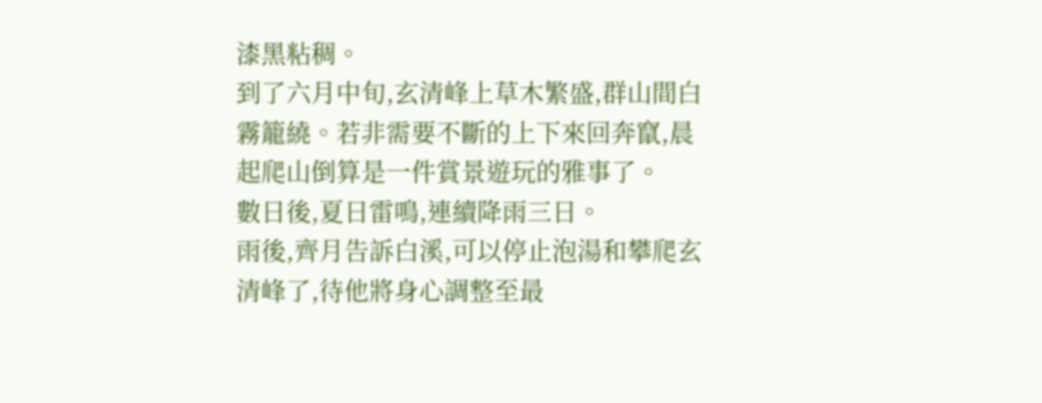漆黑粘稠。
到了六月中旬,玄清峰上草木繁盛,群山間白霧籠繞。若非需要不斷的上下來回奔竄,晨起爬山倒算是一件賞景遊玩的雅事了。
數日後,夏日雷鳴,連續降雨三日。
雨後,齊月告訴白溪,可以停止泡湯和攀爬玄清峰了,待他將身心調整至最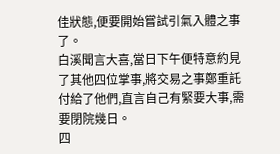佳狀態,便要開始嘗試引氣入體之事了。
白溪聞言大喜,當日下午便特意約見了其他四位掌事,將交易之事鄭重託付給了他們,直言自己有緊要大事,需要閉院幾日。
四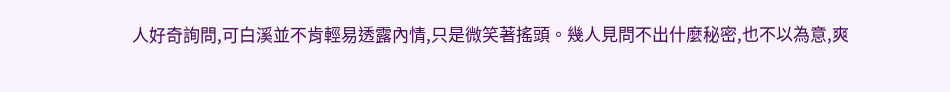人好奇詢問,可白溪並不肯輕易透露內情,只是微笑著搖頭。幾人見問不出什麼秘密,也不以為意,爽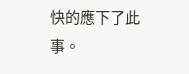快的應下了此事。